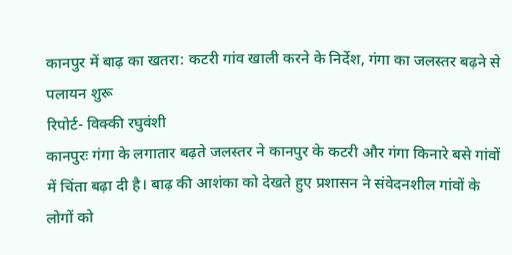कानपुर में बाढ़ का खतरा: कटरी गांव खाली करने के निर्देश, गंगा का जलस्तर बढ़ने से पलायन शुरू
रिपोर्ट- विक्की रघुवंशी
कानपुरः गंगा के लगातार बढ़ते जलस्तर ने कानपुर के कटरी और गंगा किनारे बसे गांवों में चिंता बढ़ा दी है। बाढ़ की आशंका को देखते हुए प्रशासन ने संवेदनशील गांवों के लोगों को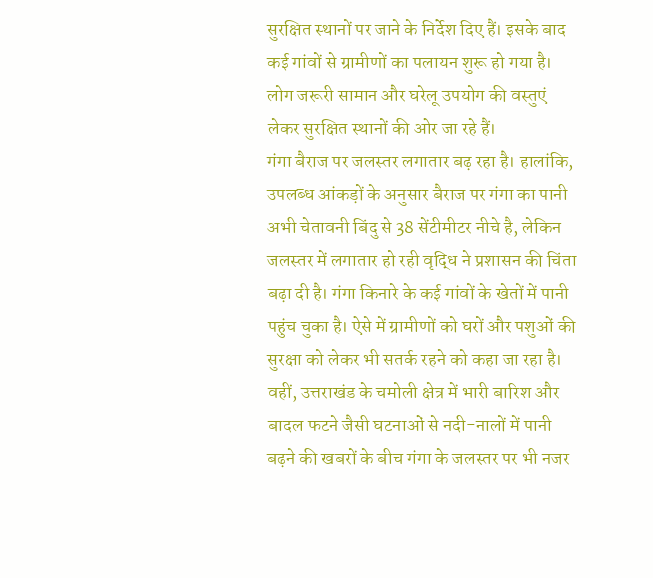सुरक्षित स्थानों पर जाने के निर्देश दिए हैं। इसके बाद कई गांवों से ग्रामीणों का पलायन शुरू हो गया है। लोग जरूरी सामान और घरेलू उपयोग की वस्तुएं लेकर सुरक्षित स्थानों की ओर जा रहे हैं।
गंगा बैराज पर जलस्तर लगातार बढ़ रहा है। हालांकि, उपलब्ध आंकड़ों के अनुसार बैराज पर गंगा का पानी अभी चेतावनी बिंदु से 38 सेंटीमीटर नीचे है, लेकिन जलस्तर में लगातार हो रही वृद्धि ने प्रशासन की चिंता बढ़ा दी है। गंगा किनारे के कई गांवों के खेतों में पानी पहुंच चुका है। ऐसे में ग्रामीणों को घरों और पशुओं की सुरक्षा को लेकर भी सतर्क रहने को कहा जा रहा है।
वहीं, उत्तराखंड के चमोली क्षेत्र में भारी बारिश और बादल फटने जैसी घटनाओं से नदी-नालों में पानी बढ़ने की खबरों के बीच गंगा के जलस्तर पर भी नजर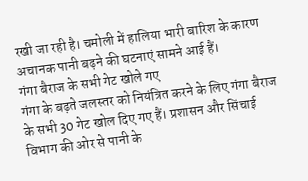रखी जा रही है। चमोली में हालिया भारी बारिश के कारण अचानक पानी बढ़ने की घटनाएं सामने आई हैं।
गंगा बैराज के सभी गेट खोले गए
गंगा के बढ़ते जलस्तर को नियंत्रित करने के लिए गंगा बैराज के सभी 30 गेट खोल दिए गए हैं। प्रशासन और सिंचाई विभाग की ओर से पानी के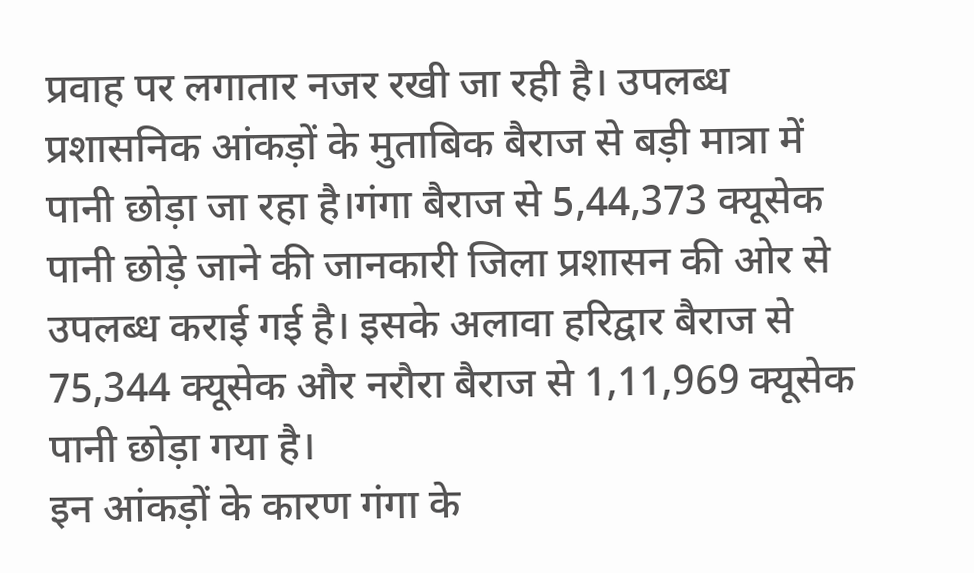प्रवाह पर लगातार नजर रखी जा रही है। उपलब्ध प्रशासनिक आंकड़ों के मुताबिक बैराज से बड़ी मात्रा में पानी छोड़ा जा रहा है।गंगा बैराज से 5,44,373 क्यूसेक पानी छोड़े जाने की जानकारी जिला प्रशासन की ओर से उपलब्ध कराई गई है। इसके अलावा हरिद्वार बैराज से 75,344 क्यूसेक और नरौरा बैराज से 1,11,969 क्यूसेक पानी छोड़ा गया है।
इन आंकड़ों के कारण गंगा के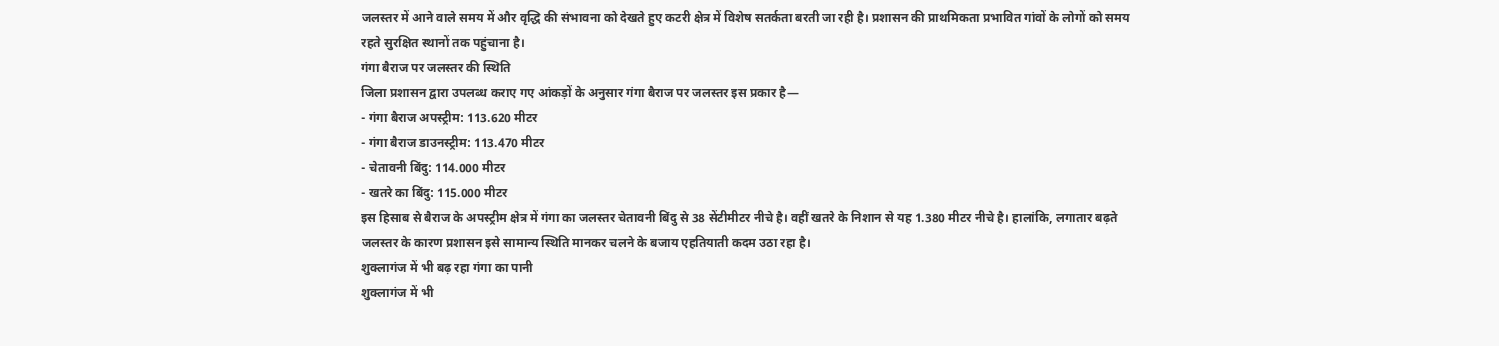जलस्तर में आने वाले समय में और वृद्धि की संभावना को देखते हुए कटरी क्षेत्र में विशेष सतर्कता बरती जा रही है। प्रशासन की प्राथमिकता प्रभावित गांवों के लोगों को समय रहते सुरक्षित स्थानों तक पहुंचाना है।
गंगा बैराज पर जलस्तर की स्थिति
जिला प्रशासन द्वारा उपलब्ध कराए गए आंकड़ों के अनुसार गंगा बैराज पर जलस्तर इस प्रकार है—
- गंगा बैराज अपस्ट्रीम: 113.620 मीटर
- गंगा बैराज डाउनस्ट्रीम: 113.470 मीटर
- चेतावनी बिंदु: 114.000 मीटर
- खतरे का बिंदु: 115.000 मीटर
इस हिसाब से बैराज के अपस्ट्रीम क्षेत्र में गंगा का जलस्तर चेतावनी बिंदु से 38 सेंटीमीटर नीचे है। वहीं खतरे के निशान से यह 1.380 मीटर नीचे है। हालांकि, लगातार बढ़ते जलस्तर के कारण प्रशासन इसे सामान्य स्थिति मानकर चलने के बजाय एहतियाती कदम उठा रहा है।
शुक्लागंज में भी बढ़ रहा गंगा का पानी
शुक्लागंज में भी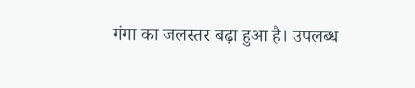गंगा का जलस्तर बढ़ा हुआ है। उपलब्ध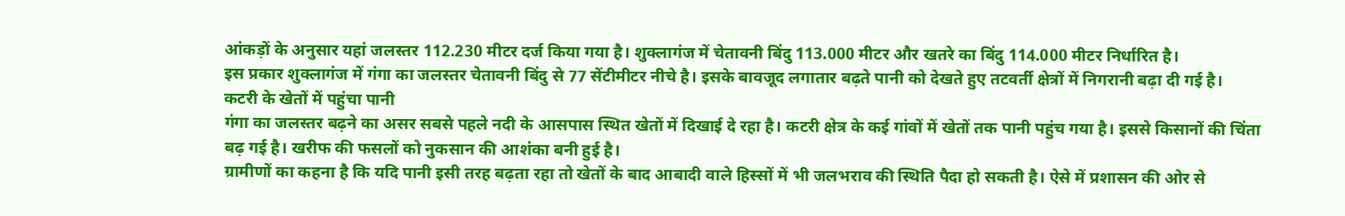आंकड़ों के अनुसार यहां जलस्तर 112.230 मीटर दर्ज किया गया है। शुक्लागंज में चेतावनी बिंदु 113.000 मीटर और खतरे का बिंदु 114.000 मीटर निर्धारित है।
इस प्रकार शुक्लागंज में गंगा का जलस्तर चेतावनी बिंदु से 77 सेंटीमीटर नीचे है। इसके बावजूद लगातार बढ़ते पानी को देखते हुए तटवर्ती क्षेत्रों में निगरानी बढ़ा दी गई है।
कटरी के खेतों में पहुंचा पानी
गंगा का जलस्तर बढ़ने का असर सबसे पहले नदी के आसपास स्थित खेतों में दिखाई दे रहा है। कटरी क्षेत्र के कई गांवों में खेतों तक पानी पहुंच गया है। इससे किसानों की चिंता बढ़ गई है। खरीफ की फसलों को नुकसान की आशंका बनी हुई है।
ग्रामीणों का कहना है कि यदि पानी इसी तरह बढ़ता रहा तो खेतों के बाद आबादी वाले हिस्सों में भी जलभराव की स्थिति पैदा हो सकती है। ऐसे में प्रशासन की ओर से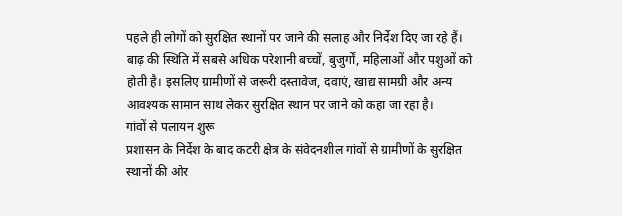पहले ही लोगों को सुरक्षित स्थानों पर जाने की सलाह और निर्देश दिए जा रहे हैं।
बाढ़ की स्थिति में सबसे अधिक परेशानी बच्चों, बुजुर्गों, महिलाओं और पशुओं को होती है। इसलिए ग्रामीणों से जरूरी दस्तावेज, दवाएं, खाद्य सामग्री और अन्य आवश्यक सामान साथ लेकर सुरक्षित स्थान पर जाने को कहा जा रहा है।
गांवों से पलायन शुरू
प्रशासन के निर्देश के बाद कटरी क्षेत्र के संवेदनशील गांवों से ग्रामीणों के सुरक्षित स्थानों की ओर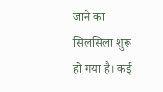जाने का सिलसिला शुरू हो गया है। कई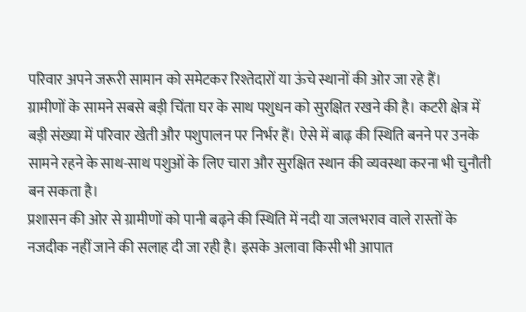परिवार अपने जरूरी सामान को समेटकर रिश्तेदारों या ऊंचे स्थानों की ओर जा रहे हैं।
ग्रामीणों के सामने सबसे बड़ी चिंता घर के साथ पशुधन को सुरक्षित रखने की है। कटरी क्षेत्र में बड़ी संख्या में परिवार खेती और पशुपालन पर निर्भर हैं। ऐसे में बाढ़ की स्थिति बनने पर उनके सामने रहने के साथ-साथ पशुओं के लिए चारा और सुरक्षित स्थान की व्यवस्था करना भी चुनौती बन सकता है।
प्रशासन की ओर से ग्रामीणों को पानी बढ़ने की स्थिति में नदी या जलभराव वाले रास्तों के नजदीक नहीं जाने की सलाह दी जा रही है। इसके अलावा किसी भी आपात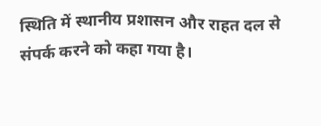स्थिति में स्थानीय प्रशासन और राहत दल से संपर्क करने को कहा गया है।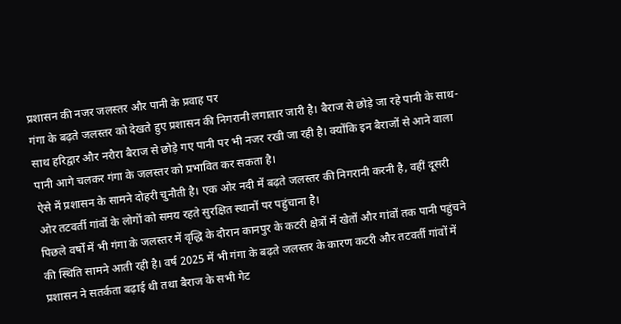प्रशासन की नजर जलस्तर और पानी के प्रवाह पर
गंगा के बढ़ते जलस्तर को देखते हुए प्रशासन की निगरानी लगातार जारी है। बैराज से छोड़े जा रहे पानी के साथ-साथ हरिद्वार और नरौरा बैराज से छोड़े गए पानी पर भी नजर रखी जा रही है। क्योंकि इन बैराजों से आने वाला पानी आगे चलकर गंगा के जलस्तर को प्रभावित कर सकता है।
ऐसे में प्रशासन के सामने दोहरी चुनौती है। एक ओर नदी में बढ़ते जलस्तर की निगरानी करनी है, वहीं दूसरी ओर तटवर्ती गांवों के लोगों को समय रहते सुरक्षित स्थानों पर पहुंचाना है।
पिछले वर्षों में भी गंगा के जलस्तर में वृद्धि के दौरान कानपुर के कटरी क्षेत्रों में खेतों और गांवों तक पानी पहुंचने की स्थिति सामने आती रही है। वर्ष 2025 में भी गंगा के बढ़ते जलस्तर के कारण कटरी और तटवर्ती गांवों में प्रशासन ने सतर्कता बढ़ाई थी तथा बैराज के सभी गेट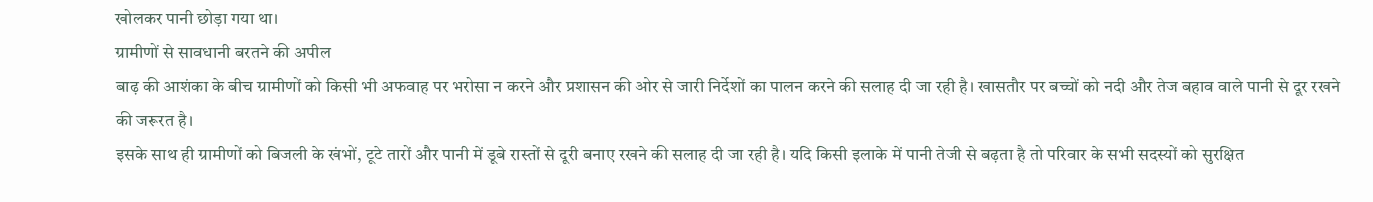खोलकर पानी छोड़ा गया था।
ग्रामीणों से सावधानी बरतने की अपील
बाढ़ की आशंका के बीच ग्रामीणों को किसी भी अफवाह पर भरोसा न करने और प्रशासन की ओर से जारी निर्देशों का पालन करने की सलाह दी जा रही है। खासतौर पर बच्चों को नदी और तेज बहाव वाले पानी से दूर रखने की जरूरत है।
इसके साथ ही ग्रामीणों को बिजली के खंभों, टूटे तारों और पानी में डूबे रास्तों से दूरी बनाए रखने की सलाह दी जा रही है। यदि किसी इलाके में पानी तेजी से बढ़ता है तो परिवार के सभी सदस्यों को सुरक्षित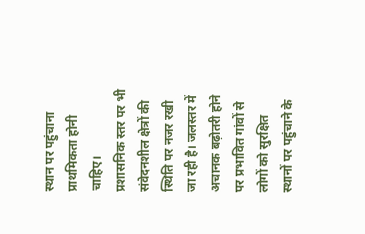स्थान पर पहुंचाना प्राथमिकता होनी चाहिए।
प्रशासनिक स्तर पर भी संवेदनशील क्षेत्रों की स्थिति पर नजर रखी जा रही है। जलस्तर में अचानक बढ़ोतरी होने पर प्रभावित गांवों से लोगों को सुरक्षित स्थानों पर पहुंचाने के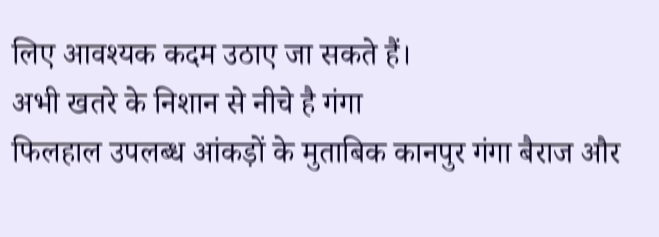लिए आवश्यक कदम उठाए जा सकते हैं।
अभी खतरे के निशान से नीचे है गंगा
फिलहाल उपलब्ध आंकड़ों के मुताबिक कानपुर गंगा बैराज और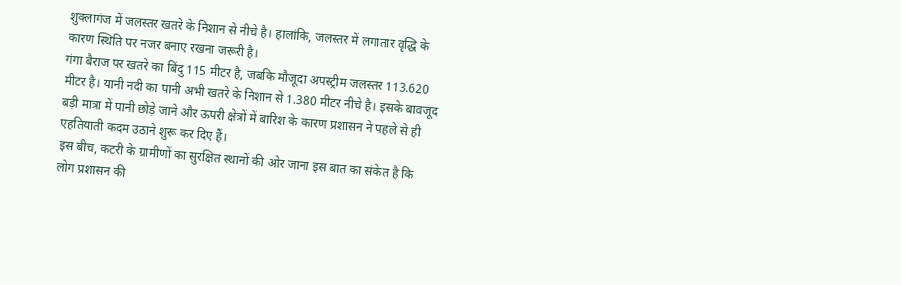शुक्लागंज में जलस्तर खतरे के निशान से नीचे है। हालांकि, जलस्तर में लगातार वृद्धि के कारण स्थिति पर नजर बनाए रखना जरूरी है।
गंगा बैराज पर खतरे का बिंदु 115 मीटर है, जबकि मौजूदा अपस्ट्रीम जलस्तर 113.620 मीटर है। यानी नदी का पानी अभी खतरे के निशान से 1.380 मीटर नीचे है। इसके बावजूद बड़ी मात्रा में पानी छोड़े जाने और ऊपरी क्षेत्रों में बारिश के कारण प्रशासन ने पहले से ही एहतियाती कदम उठाने शुरू कर दिए हैं।
इस बीच, कटरी के ग्रामीणों का सुरक्षित स्थानों की ओर जाना इस बात का संकेत है कि लोग प्रशासन की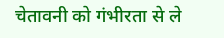चेतावनी को गंभीरता से ले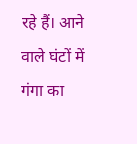रहे हैं। आने वाले घंटों में गंगा का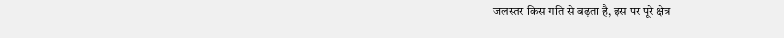जलस्तर किस गति से बढ़ता है, इस पर पूरे क्षेत्र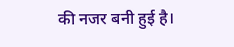की नजर बनी हुई है।